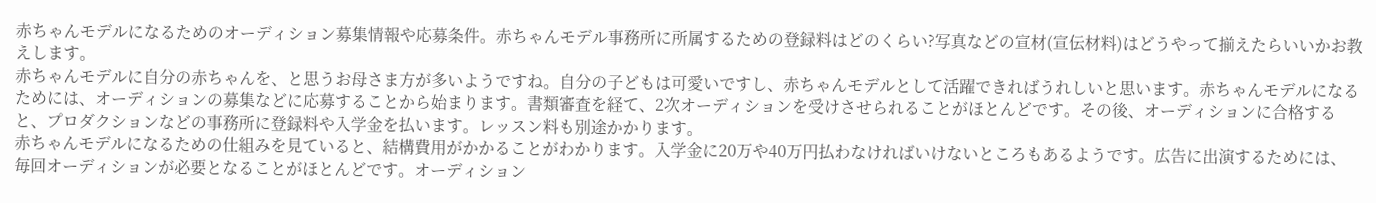赤ちゃんモデルになるためのオーディション募集情報や応募条件。赤ちゃんモデル事務所に所属するための登録料はどのくらい?写真などの宣材(宣伝材料)はどうやって揃えたらいいかお教えします。
赤ちゃんモデルに自分の赤ちゃんを、と思うお母さま方が多いようですね。自分の子どもは可愛いですし、赤ちゃんモデルとして活躍できればうれしいと思います。赤ちゃんモデルになるためには、オーディションの募集などに応募することから始まります。書類審査を経て、2次オーディションを受けさせられることがほとんどです。その後、オーディションに合格すると、プロダクションなどの事務所に登録料や入学金を払います。レッスン料も別途かかります。
赤ちゃんモデルになるための仕組みを見ていると、結構費用がかかることがわかります。入学金に20万や40万円払わなければいけないところもあるようです。広告に出演するためには、毎回オーディションが必要となることがほとんどです。オーディション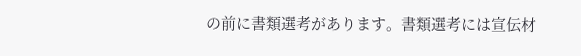の前に書類選考があります。書類選考には宣伝材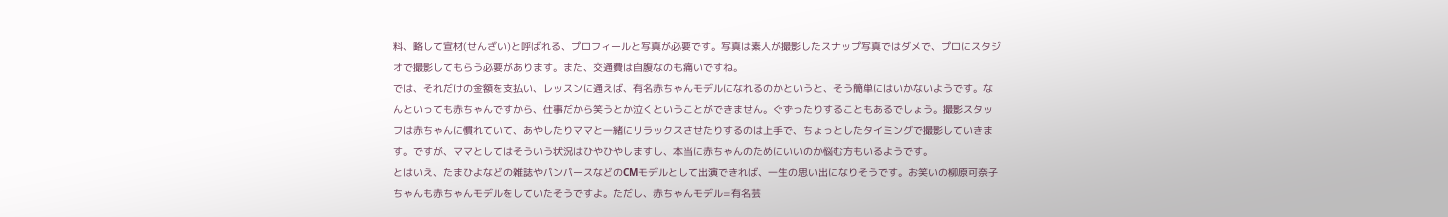料、略して宣材(せんざい)と呼ばれる、プロフィールと写真が必要です。写真は素人が撮影したスナップ写真ではダメで、プロにスタジオで撮影してもらう必要があります。また、交通費は自腹なのも痛いですね。
では、それだけの金額を支払い、レッスンに通えば、有名赤ちゃんモデルになれるのかというと、そう簡単にはいかないようです。なんといっても赤ちゃんですから、仕事だから笑うとか泣くということができません。ぐずったりすることもあるでしょう。撮影スタッフは赤ちゃんに慣れていて、あやしたりママと一緒にリラックスさせたりするのは上手で、ちょっとしたタイミングで撮影していきます。ですが、ママとしてはそういう状況はひやひやしますし、本当に赤ちゃんのためにいいのか悩む方もいるようです。
とはいえ、たまひよなどの雑誌やパンパースなどのCMモデルとして出演できれば、一生の思い出になりそうです。お笑いの柳原可奈子ちゃんも赤ちゃんモデルをしていたそうですよ。ただし、赤ちゃんモデル=有名芸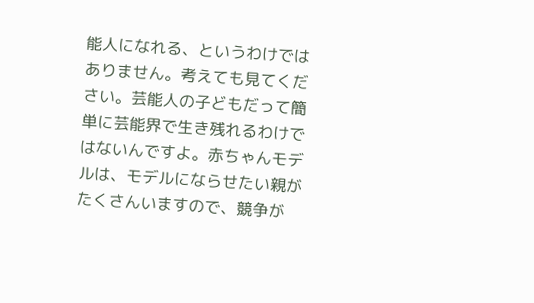能人になれる、というわけではありません。考えても見てください。芸能人の子どもだって簡単に芸能界で生き残れるわけではないんですよ。赤ちゃんモデルは、モデルにならせたい親がたくさんいますので、競争が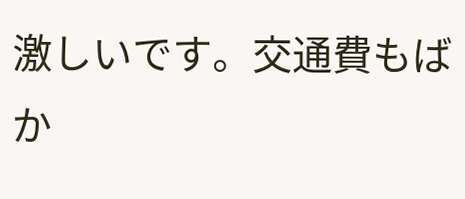激しいです。交通費もばか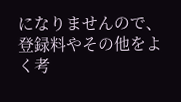になりませんので、登録料やその他をよく考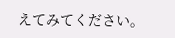えてみてください。